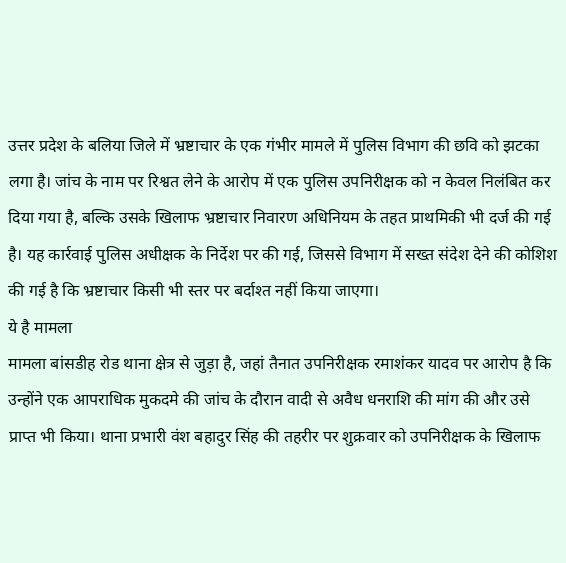उत्तर प्रदेश के बलिया जिले में भ्रष्टाचार के एक गंभीर मामले में पुलिस विभाग की छवि को झटका लगा है। जांच के नाम पर रिश्वत लेने के आरोप में एक पुलिस उपनिरीक्षक को न केवल निलंबित कर दिया गया है, बल्कि उसके खिलाफ भ्रष्टाचार निवारण अधिनियम के तहत प्राथमिकी भी दर्ज की गई है। यह कार्रवाई पुलिस अधीक्षक के निर्देश पर की गई, जिससे विभाग में सख्त संदेश देने की कोशिश की गई है कि भ्रष्टाचार किसी भी स्तर पर बर्दाश्त नहीं किया जाएगा।
ये है मामला
मामला बांसडीह रोड थाना क्षेत्र से जुड़ा है, जहां तैनात उपनिरीक्षक रमाशंकर यादव पर आरोप है कि उन्होंने एक आपराधिक मुकदमे की जांच के दौरान वादी से अवैध धनराशि की मांग की और उसे प्राप्त भी किया। थाना प्रभारी वंश बहादुर सिंह की तहरीर पर शुक्रवार को उपनिरीक्षक के खिलाफ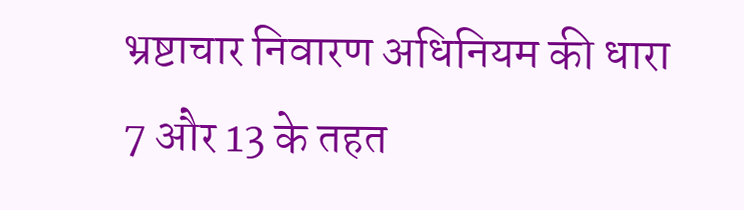भ्रष्टाचार निवारण अधिनियम की धारा 7 और 13 के तहत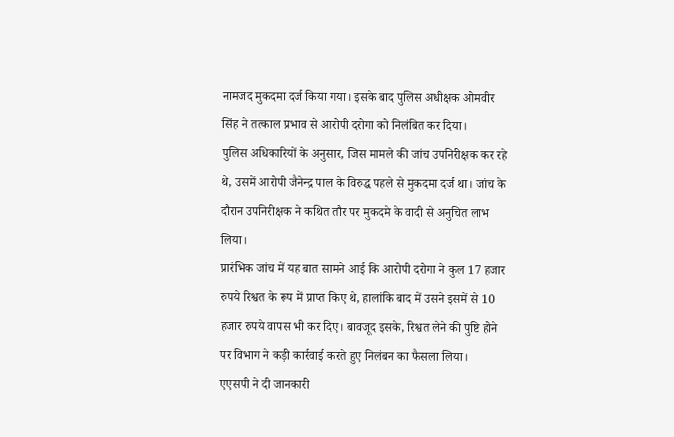नामजद मुकदमा दर्ज किया गया। इसके बाद पुलिस अधीक्षक ओमवीर सिंह ने तत्काल प्रभाव से आरोपी दरोगा को निलंबित कर दिया।
पुलिस अधिकारियों के अनुसार, जिस मामले की जांच उपनिरीक्षक कर रहे थे, उसमें आरोपी जैनेन्द्र पाल के विरुद्ध पहले से मुकदमा दर्ज था। जांच के दौरान उपनिरीक्षक ने कथित तौर पर मुकदमे के वादी से अनुचित लाभ लिया।
प्रारंभिक जांच में यह बात सामने आई कि आरोपी दरोगा ने कुल 17 हजार रुपये रिश्वत के रूप में प्राप्त किए थे, हालांकि बाद में उसने इसमें से 10 हजार रुपये वापस भी कर दिए। बावजूद इसके, रिश्वत लेने की पुष्टि होने पर विभाग ने कड़ी कार्रवाई करते हुए निलंबन का फैसला लिया।
एएसपी ने दी जानकारी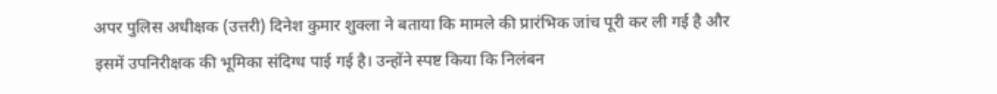अपर पुलिस अधीक्षक (उत्तरी) दिनेश कुमार शुक्ला ने बताया कि मामले की प्रारंभिक जांच पूरी कर ली गई है और इसमें उपनिरीक्षक की भूमिका संदिग्ध पाई गई है। उन्होंने स्पष्ट किया कि निलंबन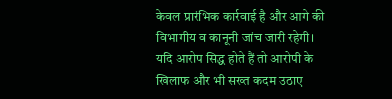केवल प्रारंभिक कार्रवाई है और आगे की विभागीय व कानूनी जांच जारी रहेगी। यदि आरोप सिद्ध होते हैं तो आरोपी के खिलाफ और भी सख्त कदम उठाए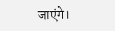जाएंगे।